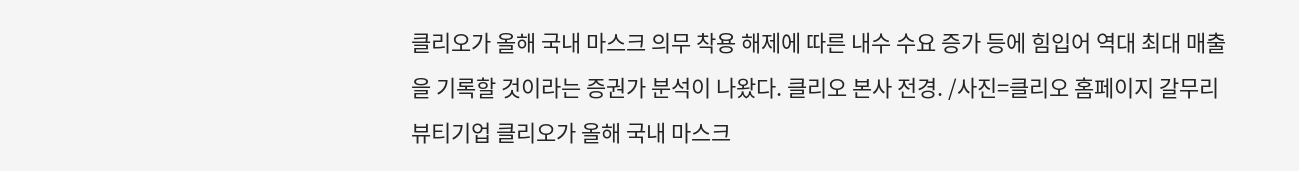클리오가 올해 국내 마스크 의무 착용 해제에 따른 내수 수요 증가 등에 힘입어 역대 최대 매출을 기록할 것이라는 증권가 분석이 나왔다. 클리오 본사 전경. /사진=클리오 홈페이지 갈무리
뷰티기업 클리오가 올해 국내 마스크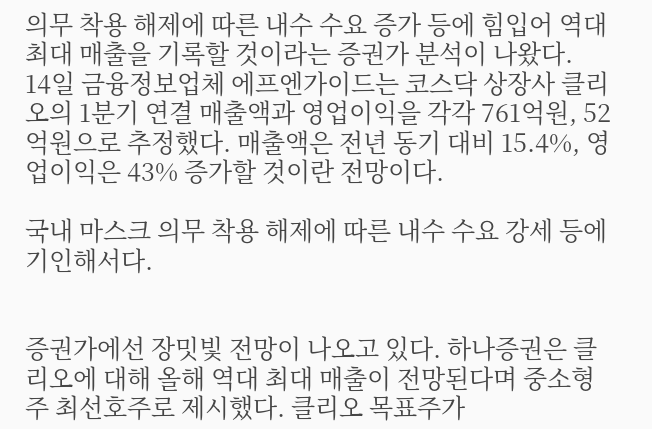의무 착용 해제에 따른 내수 수요 증가 등에 힘입어 역대 최대 매출을 기록할 것이라는 증권가 분석이 나왔다.
14일 금융정보업체 에프엔가이드는 코스닥 상장사 클리오의 1분기 연결 매출액과 영업이익을 각각 761억원, 52억원으로 추정했다. 매출액은 전년 동기 대비 15.4%, 영업이익은 43% 증가할 것이란 전망이다.

국내 마스크 의무 착용 해제에 따른 내수 수요 강세 등에 기인해서다.


증권가에선 장밋빛 전망이 나오고 있다. 하나증권은 클리오에 대해 올해 역대 최대 매출이 전망된다며 중소형주 최선호주로 제시했다. 클리오 목표주가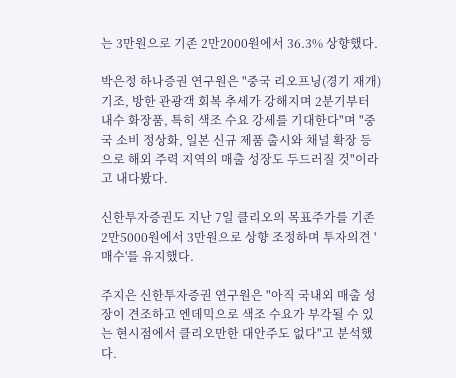는 3만원으로 기존 2만2000원에서 36.3% 상향했다.

박은정 하나증권 연구원은 "중국 리오프닝(경기 재개) 기조, 방한 관광객 회복 추세가 강해지며 2분기부터 내수 화장품, 특히 색조 수요 강세를 기대한다"며 "중국 소비 정상화, 일본 신규 제품 출시와 채널 확장 등으로 해외 주력 지역의 매출 성장도 두드러질 것"이라고 내다봤다.

신한투자증권도 지난 7일 클리오의 목표주가를 기존 2만5000원에서 3만원으로 상향 조정하며 투자의견 '매수'를 유지했다.

주지은 신한투자증권 연구원은 "아직 국내외 매출 성장이 견조하고 엔데믹으로 색조 수요가 부각될 수 있는 현시점에서 클리오만한 대안주도 없다"고 분석했다.